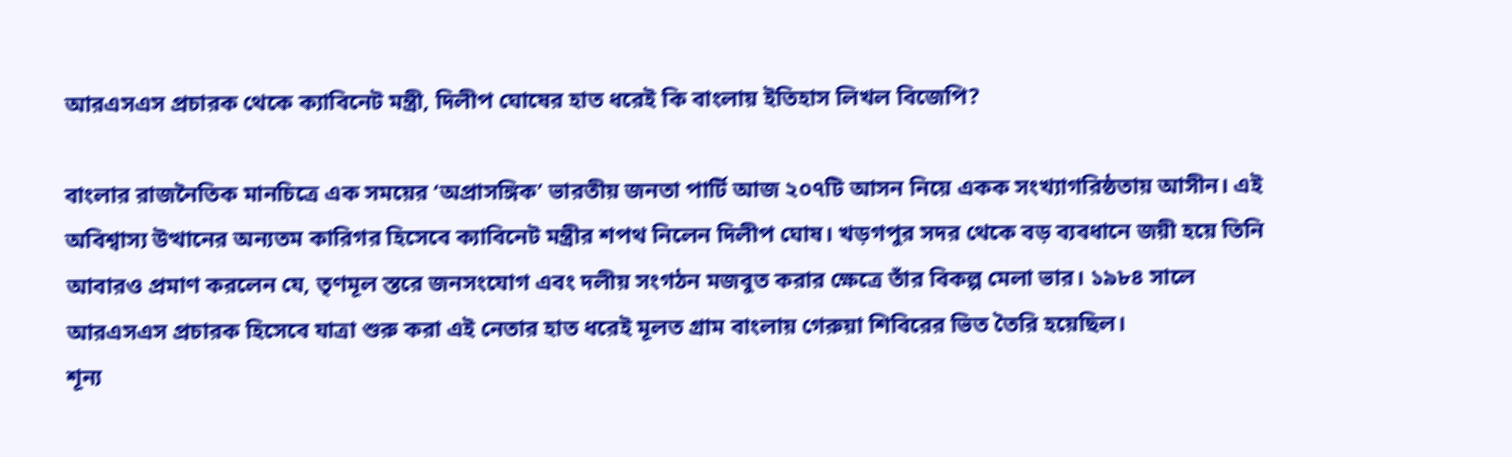আরএসএস প্রচারক থেকে ক্যাবিনেট মন্ত্রী, দিলীপ ঘোষের হাত ধরেই কি বাংলায় ইতিহাস লিখল বিজেপি?

বাংলার রাজনৈতিক মানচিত্রে এক সময়ের ‘অপ্রাসঙ্গিক’ ভারতীয় জনতা পার্টি আজ ২০৭টি আসন নিয়ে একক সংখ্যাগরিষ্ঠতায় আসীন। এই অবিশ্বাস্য উত্থানের অন্যতম কারিগর হিসেবে ক্যাবিনেট মন্ত্রীর শপথ নিলেন দিলীপ ঘোষ। খড়গপুর সদর থেকে বড় ব্যবধানে জয়ী হয়ে তিনি আবারও প্রমাণ করলেন যে, তৃণমূল স্তরে জনসংযোগ এবং দলীয় সংগঠন মজবুত করার ক্ষেত্রে তাঁর বিকল্প মেলা ভার। ১৯৮৪ সালে আরএসএস প্রচারক হিসেবে যাত্রা শুরু করা এই নেতার হাত ধরেই মূলত গ্রাম বাংলায় গেরুয়া শিবিরের ভিত তৈরি হয়েছিল।
শূন্য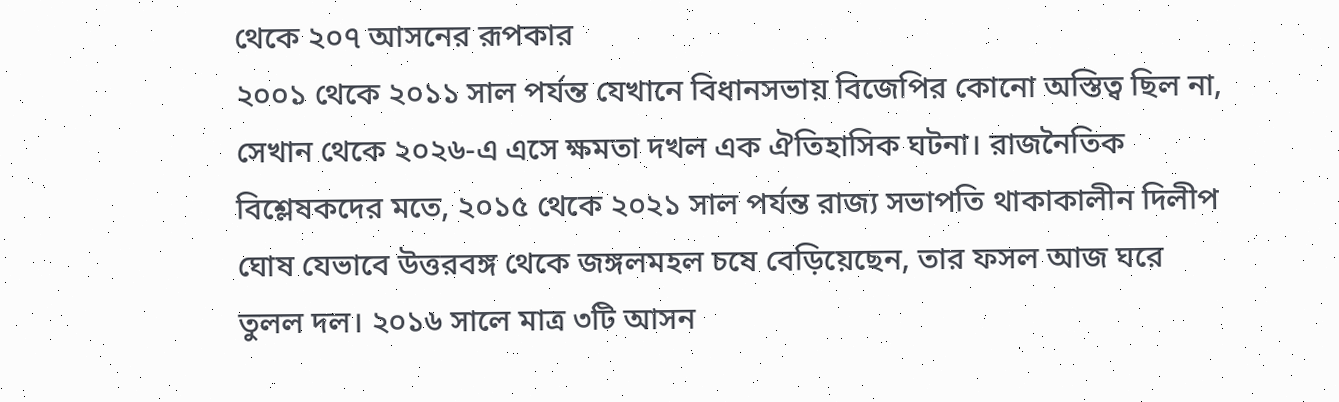থেকে ২০৭ আসনের রূপকার
২০০১ থেকে ২০১১ সাল পর্যন্ত যেখানে বিধানসভায় বিজেপির কোনো অস্তিত্ব ছিল না, সেখান থেকে ২০২৬-এ এসে ক্ষমতা দখল এক ঐতিহাসিক ঘটনা। রাজনৈতিক বিশ্লেষকদের মতে, ২০১৫ থেকে ২০২১ সাল পর্যন্ত রাজ্য সভাপতি থাকাকালীন দিলীপ ঘোষ যেভাবে উত্তরবঙ্গ থেকে জঙ্গলমহল চষে বেড়িয়েছেন, তার ফসল আজ ঘরে তুলল দল। ২০১৬ সালে মাত্র ৩টি আসন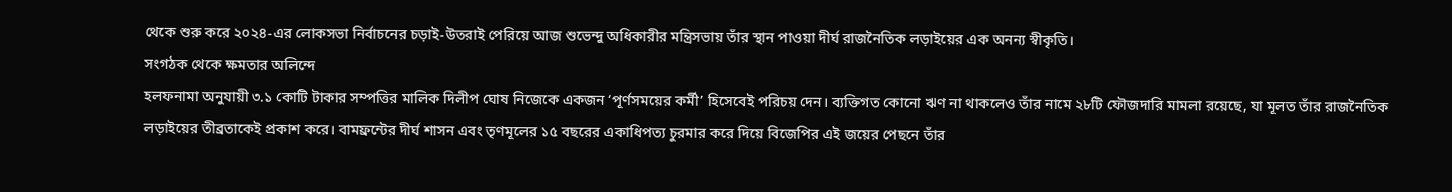থেকে শুরু করে ২০২৪-এর লোকসভা নির্বাচনের চড়াই-উতরাই পেরিয়ে আজ শুভেন্দু অধিকারীর মন্ত্রিসভায় তাঁর স্থান পাওয়া দীর্ঘ রাজনৈতিক লড়াইয়ের এক অনন্য স্বীকৃতি।
সংগঠক থেকে ক্ষমতার অলিন্দে
হলফনামা অনুযায়ী ৩.১ কোটি টাকার সম্পত্তির মালিক দিলীপ ঘোষ নিজেকে একজন ‘পূর্ণসময়ের কর্মী’ হিসেবেই পরিচয় দেন। ব্যক্তিগত কোনো ঋণ না থাকলেও তাঁর নামে ২৮টি ফৌজদারি মামলা রয়েছে, যা মূলত তাঁর রাজনৈতিক লড়াইয়ের তীব্রতাকেই প্রকাশ করে। বামফ্রন্টের দীর্ঘ শাসন এবং তৃণমূলের ১৫ বছরের একাধিপত্য চুরমার করে দিয়ে বিজেপির এই জয়ের পেছনে তাঁর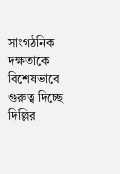সাংগঠনিক দক্ষতাকে বিশেষভাবে গুরুত্ব দিচ্ছে দিল্লির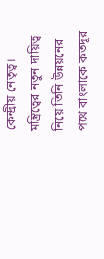কেন্দ্রীয় নেতৃত্ব। মন্ত্রিত্বের নতুন দায়িত্ব নিয়ে তিনি উন্নয়নের পথে বাংলাকে কতদূর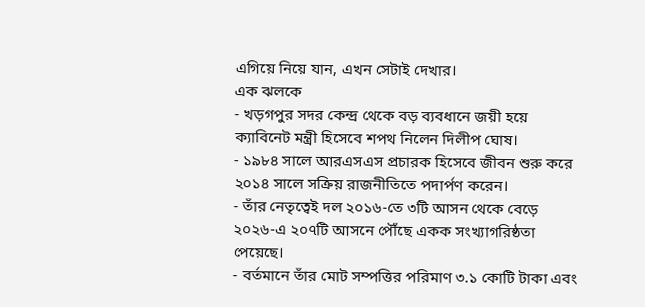এগিয়ে নিয়ে যান, এখন সেটাই দেখার।
এক ঝলকে
- খড়গপুর সদর কেন্দ্র থেকে বড় ব্যবধানে জয়ী হয়ে ক্যাবিনেট মন্ত্রী হিসেবে শপথ নিলেন দিলীপ ঘোষ।
- ১৯৮৪ সালে আরএসএস প্রচারক হিসেবে জীবন শুরু করে ২০১৪ সালে সক্রিয় রাজনীতিতে পদার্পণ করেন।
- তাঁর নেতৃত্বেই দল ২০১৬-তে ৩টি আসন থেকে বেড়ে ২০২৬-এ ২০৭টি আসনে পৌঁছে একক সংখ্যাগরিষ্ঠতা পেয়েছে।
- বর্তমানে তাঁর মোট সম্পত্তির পরিমাণ ৩.১ কোটি টাকা এবং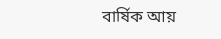বার্ষিক আয়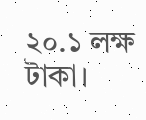২০.১ লক্ষ টাকা।